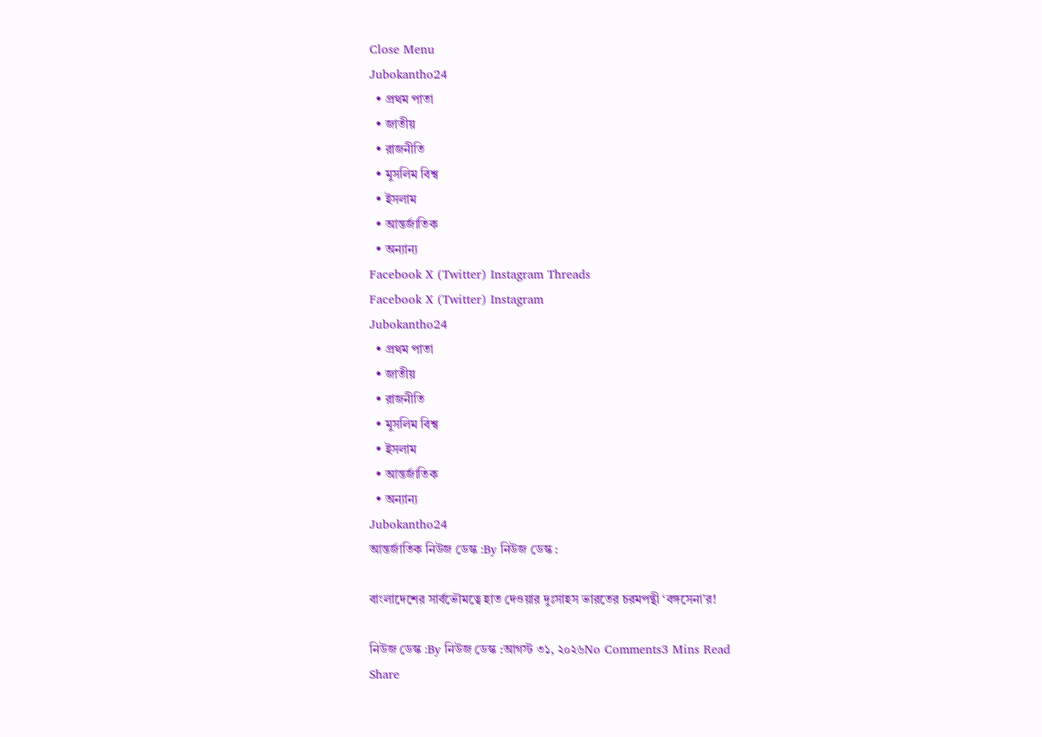Close Menu
Jubokantho24
  • প্রথম পাতা
  • জাতীয়
  • রাজনীতি
  • মুসলিম বিশ্ব
  • ইসলাম
  • আন্তর্জাতিক
  • অন্যান্য
Facebook X (Twitter) Instagram Threads
Facebook X (Twitter) Instagram
Jubokantho24
  • প্রথম পাতা
  • জাতীয়
  • রাজনীতি
  • মুসলিম বিশ্ব
  • ইসলাম
  • আন্তর্জাতিক
  • অন্যান্য
Jubokantho24
আন্তর্জাতিক নিউজ ডেস্ক :By নিউজ ডেস্ক :

বাংলাদেশের সার্বভৌমত্বে হাত দেওয়ার দুঃসাহস ভারতের চরমপন্থী ‘বঙ্গসেনা’র!

নিউজ ডেস্ক :By নিউজ ডেস্ক :আগস্ট ৩১, ২০২৬No Comments3 Mins Read
Share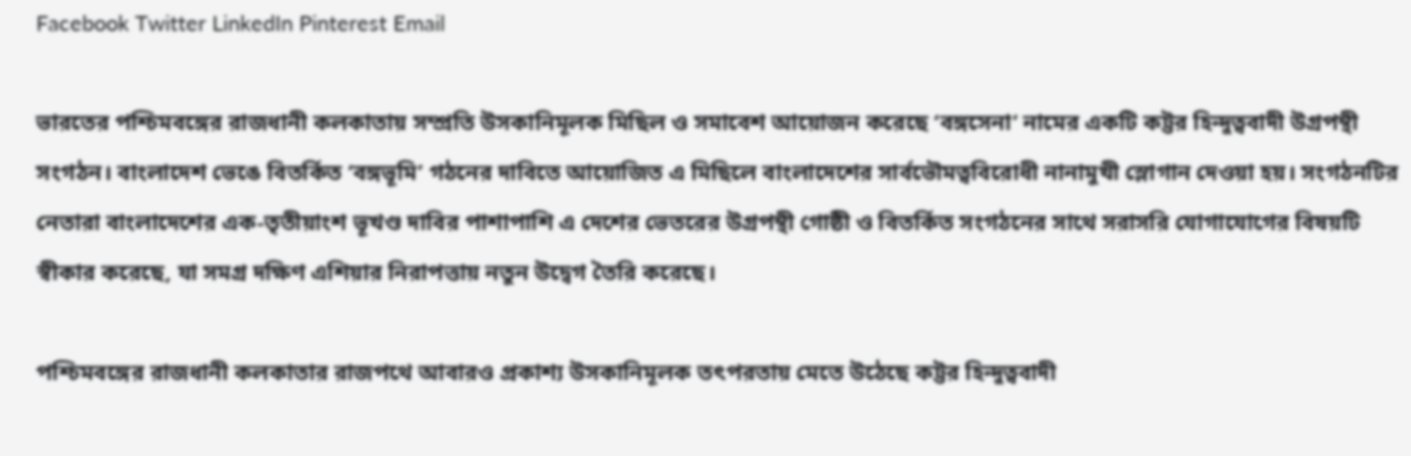Facebook Twitter LinkedIn Pinterest Email

ভারতের পশ্চিমবঙ্গের রাজধানী কলকাতায় সম্প্রতি উসকানিমূলক মিছিল ও সমাবেশ আয়োজন করেছে ‘বঙ্গসেনা’ নামের একটি কট্টর হিন্দুত্ববাদী উগ্রপন্থী সংগঠন। বাংলাদেশ ভেঙে বিতর্কিত ‘বঙ্গভূমি’ গঠনের দাবিতে আয়োজিত এ মিছিলে বাংলাদেশের সার্বভৌমত্ববিরোধী নানামুখী স্লোগান দেওয়া হয়। সংগঠনটির নেতারা বাংলাদেশের এক-তৃতীয়াংশ ভূখণ্ড দাবির পাশাপাশি এ দেশের ভেতরের উগ্রপন্থী গোষ্ঠী ও বিতর্কিত সংগঠনের সাথে সরাসরি যোগাযোগের বিষয়টি স্বীকার করেছে, যা সমগ্র দক্ষিণ এশিয়ার নিরাপত্তায় নতুন উদ্বেগ তৈরি করেছে।

পশ্চিমবঙ্গের রাজধানী কলকাতার রাজপথে আবারও প্রকাশ্য উসকানিমূলক তৎপরতায় মেতে উঠেছে কট্টর হিন্দুত্ববাদী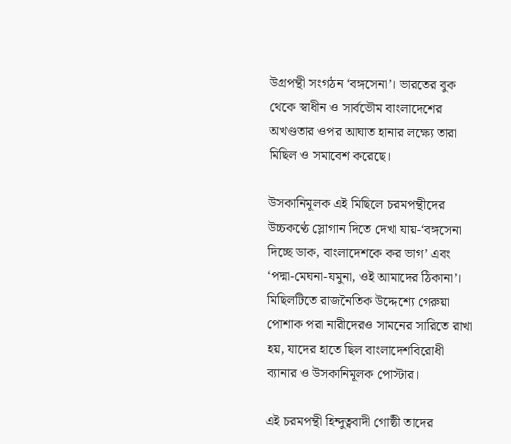উগ্রপন্থী সংগঠন ‘বঙ্গসেনা’। ভারতের বুক থেকে স্বাধীন ও সার্বভৌম বাংলাদেশের অখণ্ডতার ওপর আঘাত হানার লক্ষ্যে তারা মিছিল ও সমাবেশ করেছে।

উসকানিমূলক এই মিছিলে চরমপন্থীদের উচ্চকণ্ঠে স্লোগান দিতে দেখা যায়-‘বঙ্গসেনা দিচ্ছে ডাক, বাংলাদেশকে কর ভাগ’ এবং ‘পদ্মা-মেঘনা-যমুনা, ওই আমাদের ঠিকানা’। মিছিলটিতে রাজনৈতিক উদ্দেশ্যে গেরুয়া পোশাক পরা নারীদেরও সামনের সারিতে রাখা হয়, যাদের হাতে ছিল বাংলাদেশবিরোধী ব্যানার ও উসকানিমূলক পোস্টার।

এই চরমপন্থী হিন্দুত্ববাদী গোষ্ঠী তাদের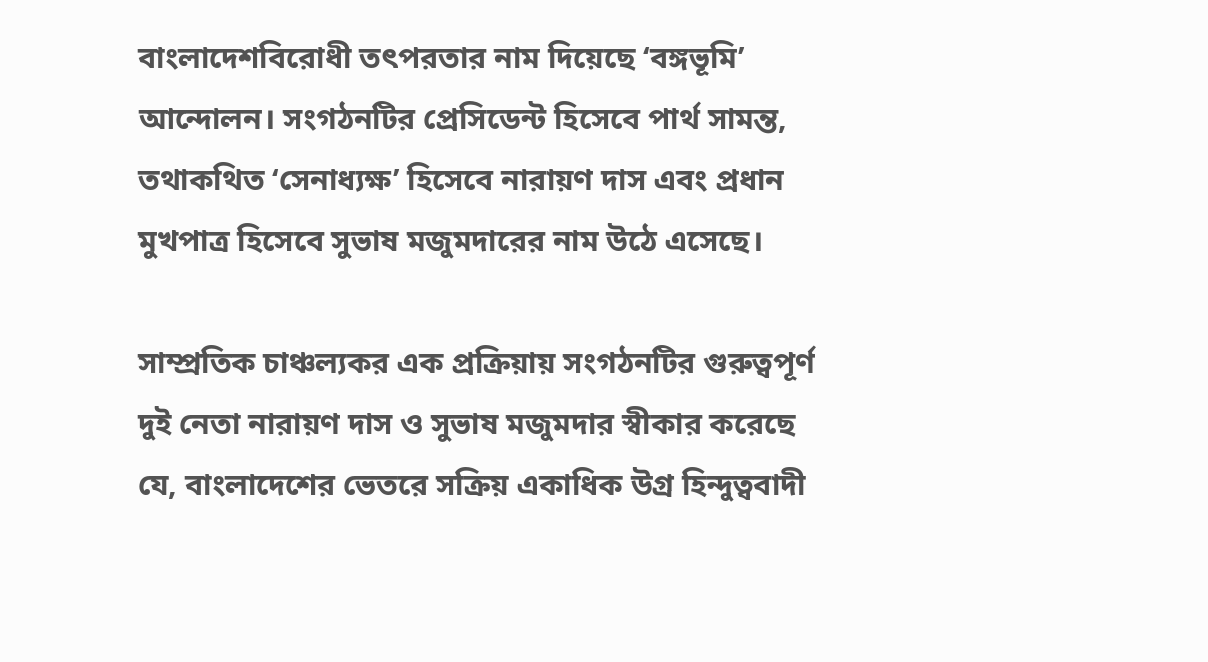বাংলাদেশবিরোধী তৎপরতার নাম দিয়েছে ‘বঙ্গভূমি’ আন্দোলন। সংগঠনটির প্রেসিডেন্ট হিসেবে পার্থ সামন্ত, তথাকথিত ‘সেনাধ্যক্ষ’ হিসেবে নারায়ণ দাস এবং প্রধান মুখপাত্র হিসেবে সুভাষ মজুমদারের নাম উঠে এসেছে।

সাম্প্রতিক চাঞ্চল্যকর এক প্রক্রিয়ায় সংগঠনটির গুরুত্বপূর্ণ দুই নেতা নারায়ণ দাস ও সুভাষ মজুমদার স্বীকার করেছে যে, বাংলাদেশের ভেতরে সক্রিয় একাধিক উগ্র হিন্দুত্ববাদী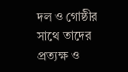দল ও গোষ্ঠীর সাথে তাদের প্রত্যক্ষ ও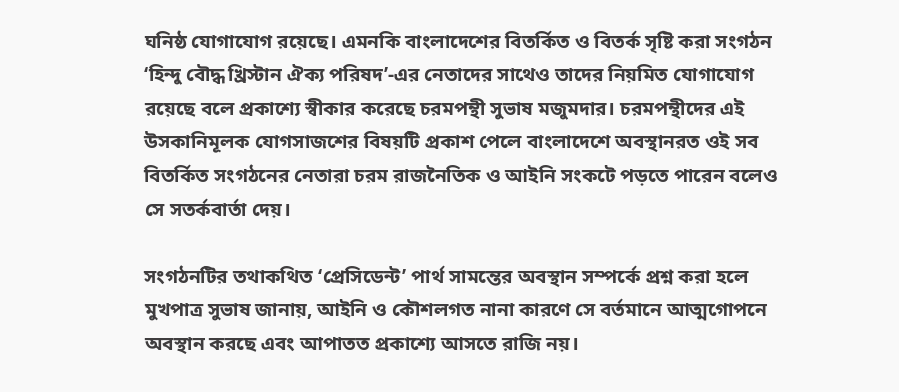ঘনিষ্ঠ যোগাযোগ রয়েছে। এমনকি বাংলাদেশের বিতর্কিত ও বিতর্ক সৃষ্টি করা সংগঠন ‘হিন্দু বৌদ্ধ খ্রিস্টান ঐক্য পরিষদ’-এর নেতাদের সাথেও তাদের নিয়মিত যোগাযোগ রয়েছে বলে প্রকাশ্যে স্বীকার করেছে চরমপন্থী সুভাষ মজুমদার। চরমপন্থীদের এই উসকানিমূলক যোগসাজশের বিষয়টি প্রকাশ পেলে বাংলাদেশে অবস্থানরত ওই সব বিতর্কিত সংগঠনের নেতারা চরম রাজনৈতিক ও আইনি সংকটে পড়তে পারেন বলেও সে সতর্কবার্তা দেয়।

সংগঠনটির তথাকথিত ‘প্রেসিডেন্ট’ পার্থ সামন্তের অবস্থান সম্পর্কে প্রশ্ন করা হলে মুখপাত্র সুভাষ জানায়, আইনি ও কৌশলগত নানা কারণে সে বর্তমানে আত্মগোপনে অবস্থান করছে এবং আপাতত প্রকাশ্যে আসতে রাজি নয়।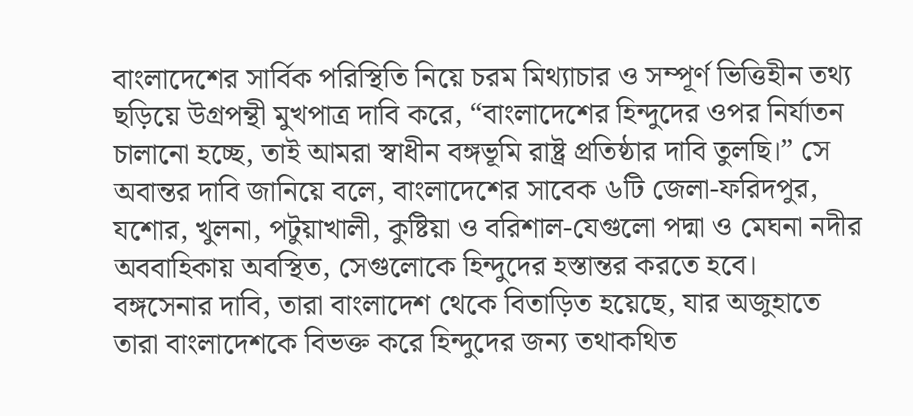বাংলাদেশের সার্বিক পরিস্থিতি নিয়ে চরম মিথ্যাচার ও সম্পূর্ণ ভিত্তিহীন তথ্য ছড়িয়ে উগ্রপন্থী মুখপাত্র দাবি করে, “বাংলাদেশের হিন্দুদের ওপর নির্যাতন চালানো হচ্ছে, তাই আমরা স্বাধীন বঙ্গভূমি রাষ্ট্র প্রতিষ্ঠার দাবি তুলছি।” সে অবান্তর দাবি জানিয়ে বলে, বাংলাদেশের সাবেক ৬টি জেলা-ফরিদপুর, যশোর, খুলনা, পটুয়াখালী, কুষ্টিয়া ও বরিশাল-যেগুলো পদ্মা ও মেঘনা নদীর অববাহিকায় অবস্থিত, সেগুলোকে হিন্দুদের হস্তান্তর করতে হবে। বঙ্গসেনার দাবি, তারা বাংলাদেশ থেকে বিতাড়িত হয়েছে, যার অজুহাতে তারা বাংলাদেশকে বিভক্ত করে হিন্দুদের জন্য তথাকথিত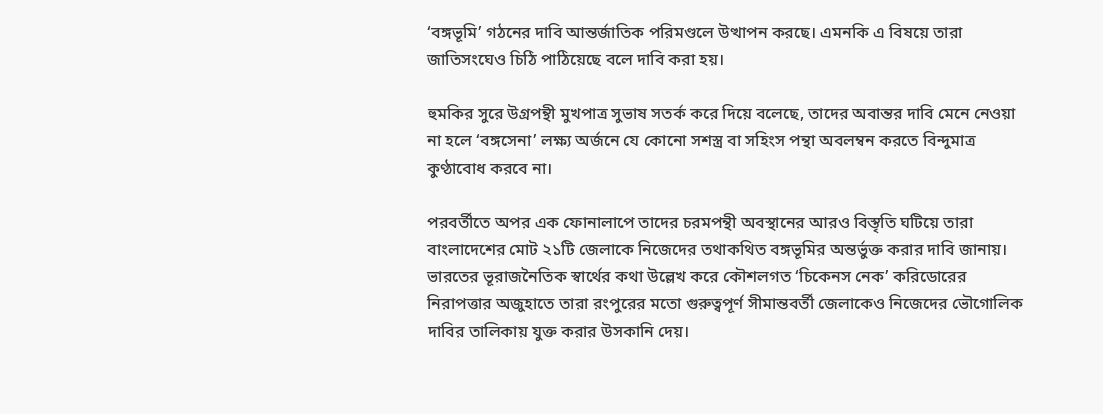‘বঙ্গভূমি’ গঠনের দাবি আন্তর্জাতিক পরিমণ্ডলে উত্থাপন করছে। এমনকি এ বিষয়ে তারা জাতিসংঘেও চিঠি পাঠিয়েছে বলে দাবি করা হয়।

হুমকির সুরে উগ্রপন্থী মুখপাত্র সুভাষ সতর্ক করে দিয়ে বলেছে, তাদের অবান্তর দাবি মেনে নেওয়া না হলে ‘বঙ্গসেনা’ লক্ষ্য অর্জনে যে কোনো সশস্ত্র বা সহিংস পন্থা অবলম্বন করতে বিন্দুমাত্র কুণ্ঠাবোধ করবে না।

পরবর্তীতে অপর এক ফোনালাপে তাদের চরমপন্থী অবস্থানের আরও বিস্তৃতি ঘটিয়ে তারা বাংলাদেশের মোট ২১টি জেলাকে নিজেদের তথাকথিত বঙ্গভূমির অন্তর্ভুক্ত করার দাবি জানায়। ভারতের ভূরাজনৈতিক স্বার্থের কথা উল্লেখ করে কৌশলগত ‘চিকেনস নেক’ করিডোরের নিরাপত্তার অজুহাতে তারা রংপুরের মতো গুরুত্বপূর্ণ সীমান্তবর্তী জেলাকেও নিজেদের ভৌগোলিক দাবির তালিকায় যুক্ত করার উসকানি দেয়।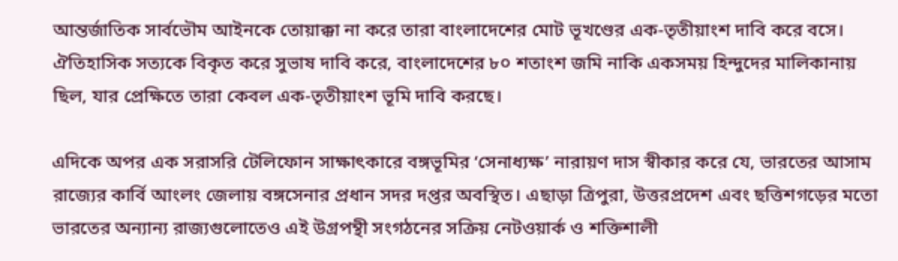আন্তর্জাতিক সার্বভৌম আইনকে তোয়াক্কা না করে তারা বাংলাদেশের মোট ভূখণ্ডের এক-তৃতীয়াংশ দাবি করে বসে। ঐতিহাসিক সত্যকে বিকৃত করে সুভাষ দাবি করে, বাংলাদেশের ৮০ শতাংশ জমি নাকি একসময় হিন্দুদের মালিকানায় ছিল, যার প্রেক্ষিতে তারা কেবল এক-তৃতীয়াংশ ভূমি দাবি করছে।

এদিকে অপর এক সরাসরি টেলিফোন সাক্ষাৎকারে বঙ্গভূমির ‘সেনাধ্যক্ষ’ নারায়ণ দাস স্বীকার করে যে, ভারতের আসাম রাজ্যের কার্বি আংলং জেলায় বঙ্গসেনার প্রধান সদর দপ্তর অবস্থিত। এছাড়া ত্রিপুরা, উত্তরপ্রদেশ এবং ছত্তিশগড়ের মতো ভারতের অন্যান্য রাজ্যগুলোতেও এই উগ্রপন্থী সংগঠনের সক্রিয় নেটওয়ার্ক ও শক্তিশালী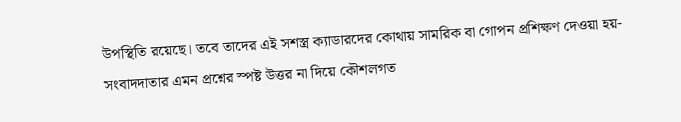উপস্থিতি রয়েছে। তবে তাদের এই সশস্ত্র ক্যাডারদের কোথায় সামরিক বা গোপন প্রশিক্ষণ দেওয়া হয়-সংবাদদাতার এমন প্রশ্নের স্পষ্ট উত্তর না দিয়ে কৌশলগত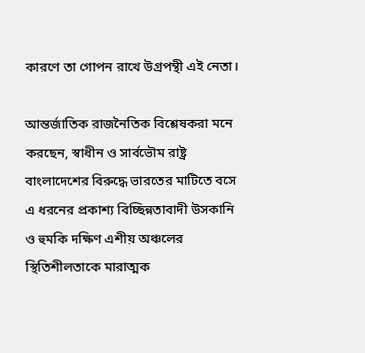কারণে তা গোপন রাখে উগ্রপন্থী এই নেতা।

আন্তর্জাতিক রাজনৈতিক বিশ্লেষকরা মনে করছেন, স্বাধীন ও সার্বভৌম রাষ্ট্র বাংলাদেশের বিরুদ্ধে ভারতের মাটিতে বসে এ ধরনের প্রকাশ্য বিচ্ছিন্নতাবাদী উসকানি ও হুমকি দক্ষিণ এশীয় অঞ্চলের স্থিতিশীলতাকে মারাত্মক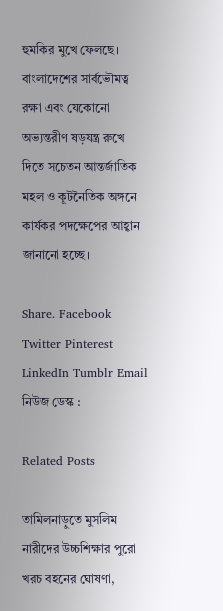হুমকির মুখে ফেলছে। বাংলাদেশের সার্বভৌমত্ব রক্ষা এবং যেকোনো অভ্যন্তরীণ ষড়যন্ত্র রুখে দিতে সচেতন আন্তর্জাতিক মহল ও কূটনৈতিক অঙ্গনে কার্যকর পদক্ষেপের আহ্বান জানানো হচ্ছে।

Share. Facebook Twitter Pinterest LinkedIn Tumblr Email
নিউজ ডেস্ক :

Related Posts

তামিলনাড়ুতে মুসলিম নারীদের উচ্চশিক্ষার পুরো খরচ বহনের ঘোষণা,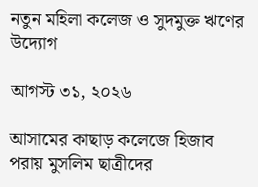নতুন মহিলা কলেজ ও সুদমুক্ত ঋণের উদ্যোগ

আগস্ট ৩১, ২০২৬

আসামের কাছাড় কলেজে হিজাব পরায় মুসলিম ছাত্রীদের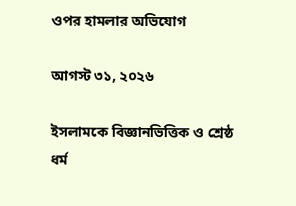ওপর হামলার অভিযোগ

আগস্ট ৩১, ২০২৬

ইসলামকে বিজ্ঞানভিত্তিক ও শ্রেষ্ঠ ধর্ম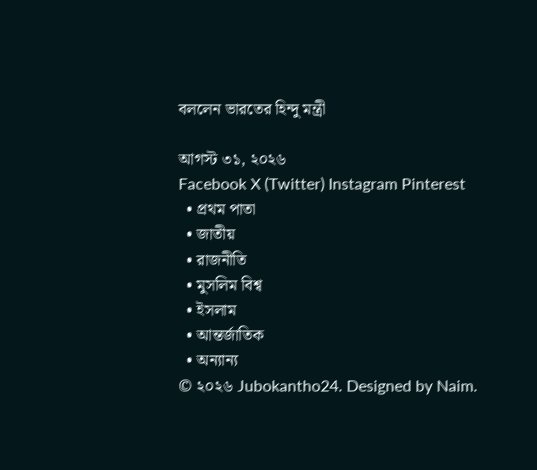বললেন ভারতের হিন্দু মন্ত্রী

আগস্ট ৩১, ২০২৬
Facebook X (Twitter) Instagram Pinterest
  • প্রথম পাতা
  • জাতীয়
  • রাজনীতি
  • মুসলিম বিশ্ব
  • ইসলাম
  • আন্তর্জাতিক
  • অন্যান্য
© ২০২৬ Jubokantho24. Designed by Naim.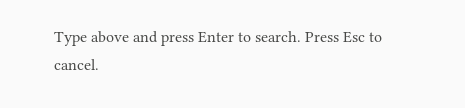Type above and press Enter to search. Press Esc to cancel.